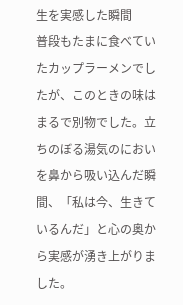生を実感した瞬間
普段もたまに食べていたカップラーメンでしたが、このときの味はまるで別物でした。立ちのぼる湯気のにおいを鼻から吸い込んだ瞬間、「私は今、生きているんだ」と心の奥から実感が湧き上がりました。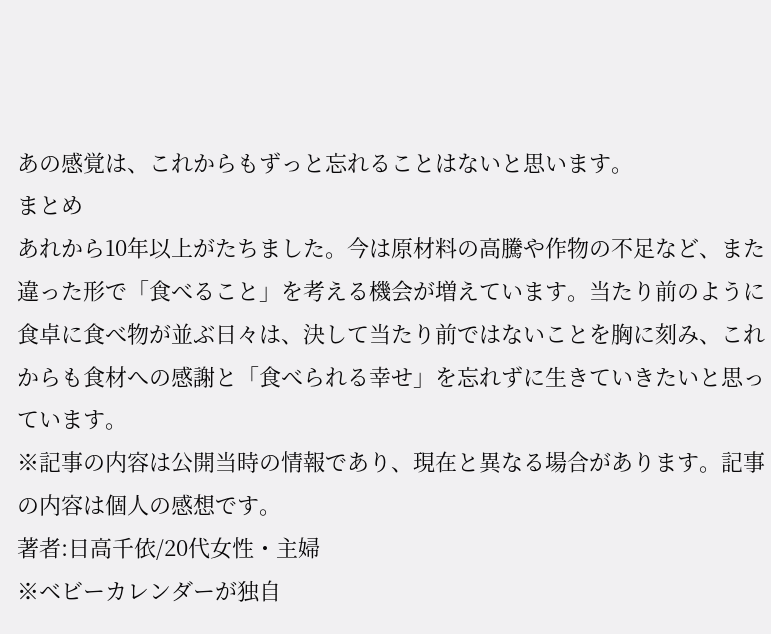あの感覚は、これからもずっと忘れることはないと思います。
まとめ
あれから10年以上がたちました。今は原材料の高騰や作物の不足など、また違った形で「食べること」を考える機会が増えています。当たり前のように食卓に食べ物が並ぶ日々は、決して当たり前ではないことを胸に刻み、これからも食材への感謝と「食べられる幸せ」を忘れずに生きていきたいと思っています。
※記事の内容は公開当時の情報であり、現在と異なる場合があります。記事の内容は個人の感想です。
著者:日高千依/20代女性・主婦
※ベビーカレンダーが独自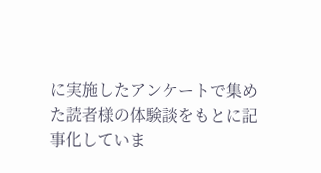に実施したアンケートで集めた読者様の体験談をもとに記事化していま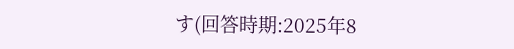す(回答時期:2025年8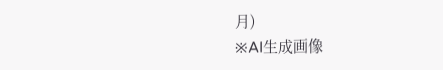月)
※AI生成画像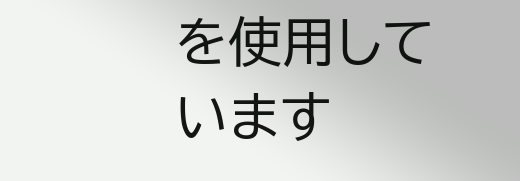を使用しています